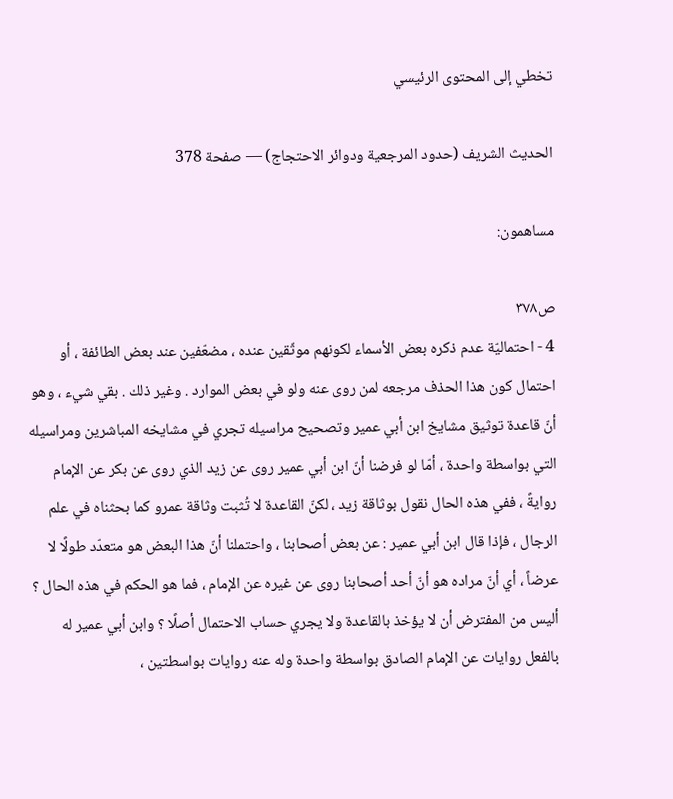تخطي إلى المحتوى الرئيسي

الحديث الشريف (حدود المرجعية ودوائر الاحتجاج) — صفحة 378

مساهمون:

ص٣٧٨
4 - احتماليّة عدم ذكره بعض الأسماء لكونهم موثّقين عنده ، مضعّفين عند بعض الطائفة ، أو احتمال كون هذا الحذف مرجعه لمن روى عنه ولو في بعض الموارد . وغير ذلك . بقي شيء ، وهو أنّ قاعدة توثيق مشايخ ابن أبي عمير وتصحيح مراسيله تجري في مشايخه المباشرين ومراسيله التي بواسطة واحدة ، أمّا لو فرضنا أنّ ابن أبي عمير روى عن زيد الذي روى عن بكر عن الإمام روايةً ، ففي هذه الحال نقول بوثاقة زيد ، لكنّ القاعدة لا تُثبت وثاقة عمرو كما بحثناه في علم الرجال ، فإذا قال ابن أبي عمير : عن بعض أصحابنا ، واحتملنا أنّ هذا البعض هو متعدّد طولًا لا عرضاً ، أي أنّ مراده هو أنّ أحد أصحابنا روى عن غيره عن الإمام ، فما هو الحكم في هذه الحال ؟ أليس من المفترض أن لا يؤخذ بالقاعدة ولا يجري حساب الاحتمال أصلًا ؟ وابن أبي عمير له بالفعل روايات عن الإمام الصادق بواسطة واحدة وله عنه روايات بواسطتين ،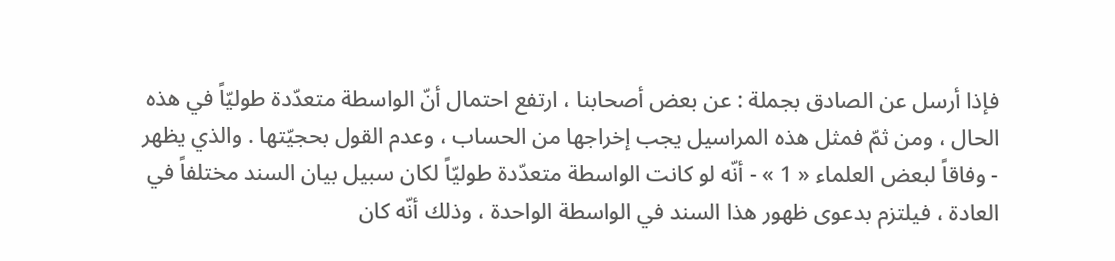فإذا أرسل عن الصادق بجملة : عن بعض أصحابنا ، ارتفع احتمال أنّ الواسطة متعدّدة طوليّاً في هذه الحال ، ومن ثمّ فمثل هذه المراسيل يجب إخراجها من الحساب ، وعدم القول بحجيّتها . والذي يظهر - وفاقاً لبعض العلماء « 1 » - أنّه لو كانت الواسطة متعدّدة طوليّاً لكان سبيل بيان السند مختلفاً في العادة ، فيلتزم بدعوى ظهور هذا السند في الواسطة الواحدة ، وذلك أنّه كان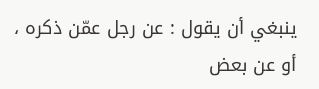ينبغي أن يقول : عن رجل عمّن ذكره ، أو عن بعض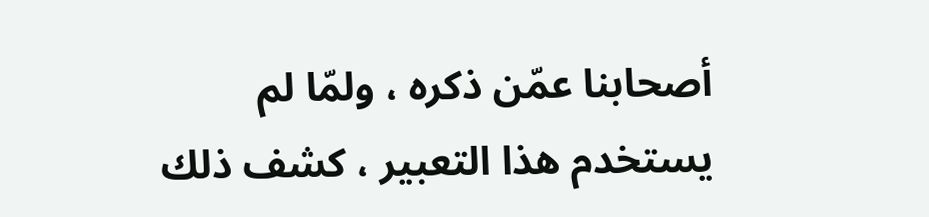أصحابنا عمّن ذكره ، ولمّا لم يستخدم هذا التعبير ، كشف ذلك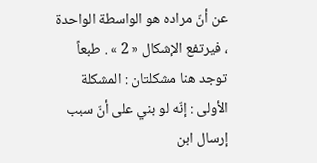عن أنّ مراده هو الواسطة الواحدة ، فيرتفع الإشكال « 2 » . طبعاً توجد هنا مشكلتان : المشكلة الأولى : إنّه لو بني على أنّ سبب إرسال ابن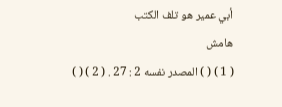أبي عمير هو تلف الكتب
هامش
( 1 ) ( ) المصدر نفسه 2 : 27 . ( 2 ) ( )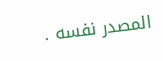المصدر نفسه .